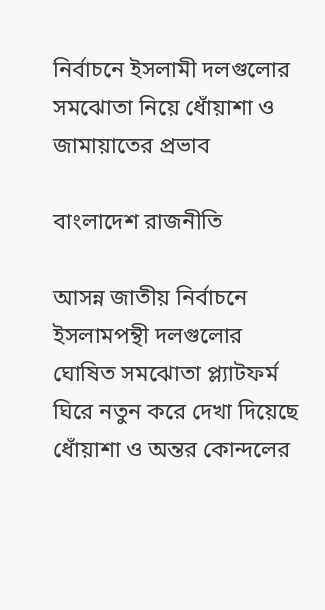নির্বাচনে ইসলামী দলগুলোর সমঝোতা নিয়ে ধোঁয়াশা ও জামায়াতের প্রভাব

বাংলাদেশ রাজনীতি

আসন্ন জাতীয় নির্বাচনে ইসলামপন্থী দলগুলোর ঘোষিত সমঝোতা প্ল্যাটফর্ম ঘিরে নতুন করে দেখা দিয়েছে ধোঁয়াশা ও অন্তর কোন্দলের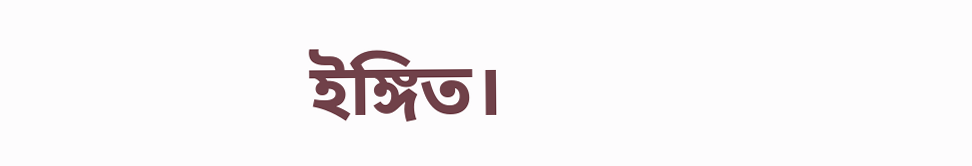ইঙ্গিত।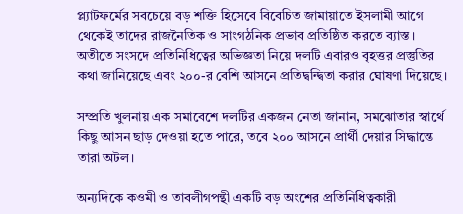প্ল্যাটফর্মের সবচেয়ে বড় শক্তি হিসেবে বিবেচিত জামায়াতে ইসলামী আগে থেকেই তাদের রাজনৈতিক ও সাংগঠনিক প্রভাব প্রতিষ্ঠিত করতে ব্যাস্ত। অতীতে সংসদে প্রতিনিধিত্বের অভিজ্ঞতা নিয়ে দলটি এবারও বৃহত্তর প্রস্তুতির কথা জানিয়েছে এবং ২০০-র বেশি আসনে প্রতিদ্বন্দ্বিতা করার ঘোষণা দিয়েছে।

সম্প্রতি খুলনায় এক সমাবেশে দলটির একজন নেতা জানান, সমঝোতার স্বার্থে কিছু আসন ছাড় দেওয়া হতে পারে, তবে ২০০ আসনে প্রার্থী দেয়ার সিদ্ধান্তে তারা অটল।

অন্যদিকে কওমী ও তাবলীগপন্থী একটি বড় অংশের প্রতিনিধিত্বকারী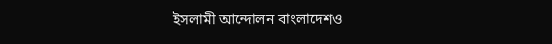ইসলামী আন্দোলন বাংলাদেশও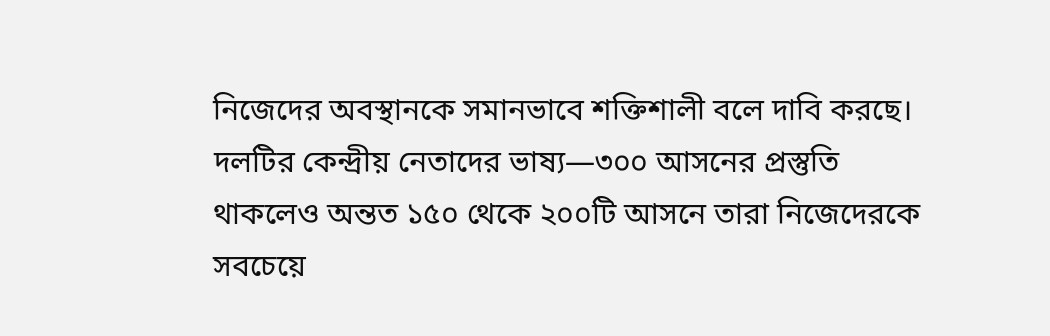নিজেদের অবস্থানকে সমানভাবে শক্তিশালী বলে দাবি করছে। দলটির কেন্দ্রীয় নেতাদের ভাষ্য—৩০০ আসনের প্রস্তুতি থাকলেও অন্তত ১৫০ থেকে ২০০টি আসনে তারা নিজেদেরকে সবচেয়ে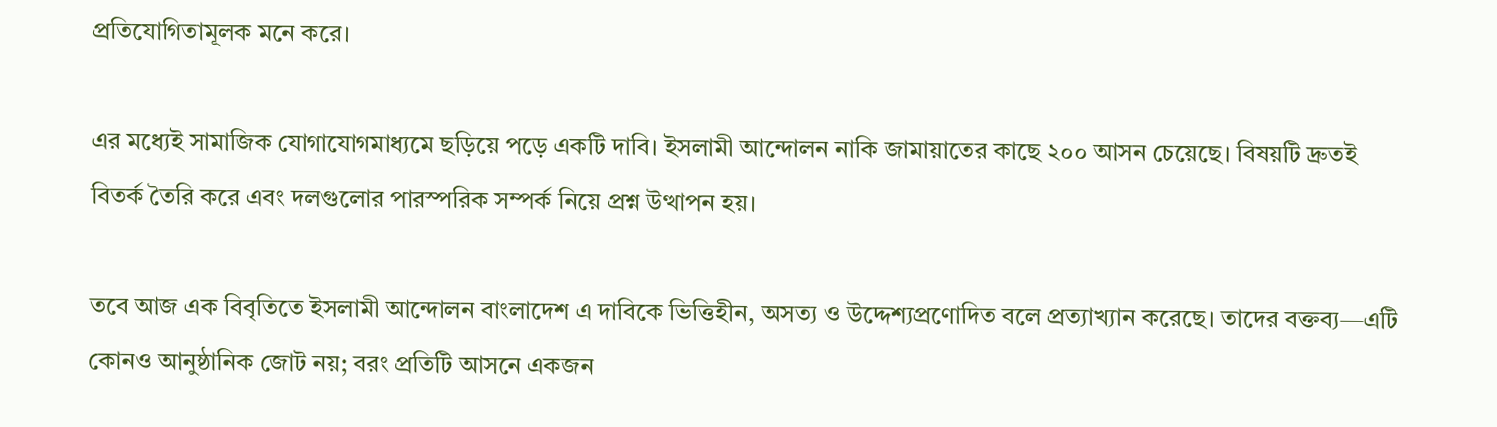প্রতিযোগিতামূলক মনে করে।

এর মধ্যেই সামাজিক যোগাযোগমাধ্যমে ছড়িয়ে পড়ে একটি দাবি। ইসলামী আন্দোলন নাকি জামায়াতের কাছে ২০০ আসন চেয়েছে। বিষয়টি দ্রুতই বিতর্ক তৈরি করে এবং দলগুলোর পারস্পরিক সম্পর্ক নিয়ে প্রশ্ন উত্থাপন হয়।

তবে আজ এক বিবৃতিতে ইসলামী আন্দোলন বাংলাদেশ এ দাবিকে ভিত্তিহীন, অসত্য ও উদ্দেশ্যপ্রণোদিত বলে প্রত্যাখ্যান করেছে। তাদের বক্তব্য—এটি কোনও আনুষ্ঠানিক জোট নয়; বরং প্রতিটি আসনে একজন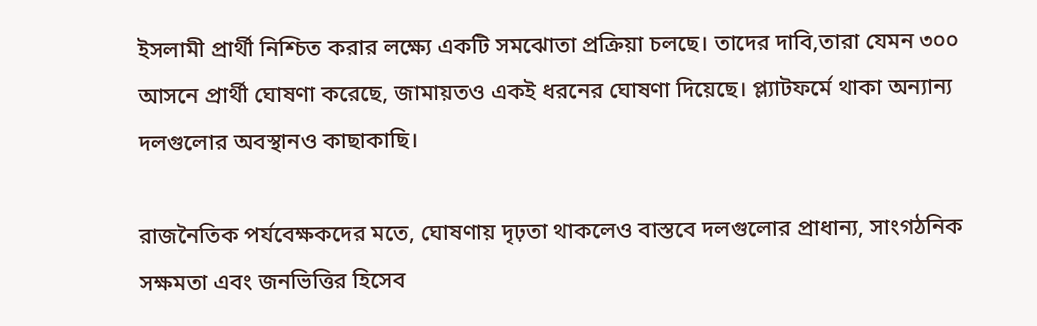ইসলামী প্রার্থী নিশ্চিত করার লক্ষ্যে একটি সমঝোতা প্রক্রিয়া চলছে। তাদের দাবি,তারা যেমন ৩০০ আসনে প্রার্থী ঘোষণা করেছে, জামায়তও একই ধরনের ঘোষণা দিয়েছে। প্ল্যাটফর্মে থাকা অন্যান্য দলগুলোর অবস্থানও কাছাকাছি।

রাজনৈতিক পর্যবেক্ষকদের মতে, ঘোষণায় দৃঢ়তা থাকলেও বাস্তবে দলগুলোর প্রাধান্য, সাংগঠনিক সক্ষমতা এবং জনভিত্তির হিসেব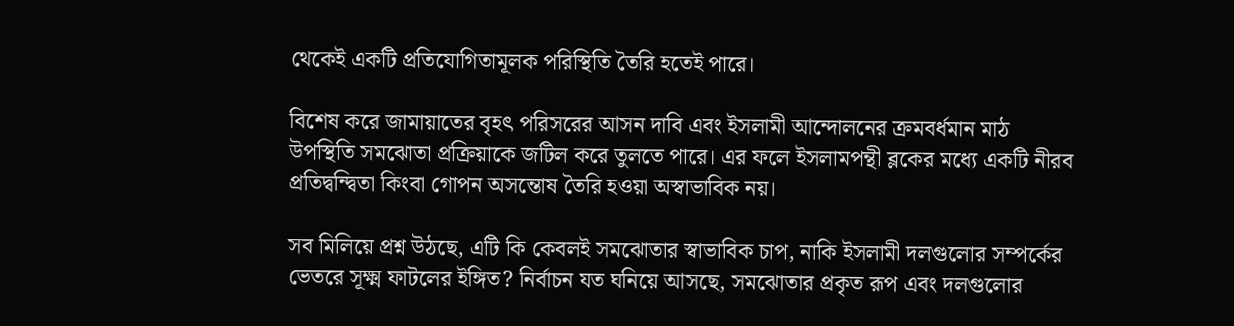থেকেই একটি প্রতিযোগিতামূলক পরিস্থিতি তৈরি হতেই পারে।

বিশেষ করে জামায়াতের বৃহৎ পরিসরের আসন দাবি এবং ইসলামী আন্দোলনের ক্রমবর্ধমান মাঠ উপস্থিতি সমঝোতা প্রক্রিয়াকে জটিল করে তুলতে পারে। এর ফলে ইসলামপন্থী ব্লকের মধ্যে একটি নীরব প্রতিদ্বন্দ্বিতা কিংবা গোপন অসন্তোষ তৈরি হওয়া অস্বাভাবিক নয়।

সব মিলিয়ে প্রশ্ন উঠছে, এটি কি কেবলই সমঝোতার স্বাভাবিক চাপ, নাকি ইসলামী দলগুলোর সম্পর্কের ভেতরে সূক্ষ্ম ফাটলের ইঙ্গিত? নির্বাচন যত ঘনিয়ে আসছে, সমঝোতার প্রকৃত রূপ এবং দলগুলোর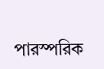পারস্পরিক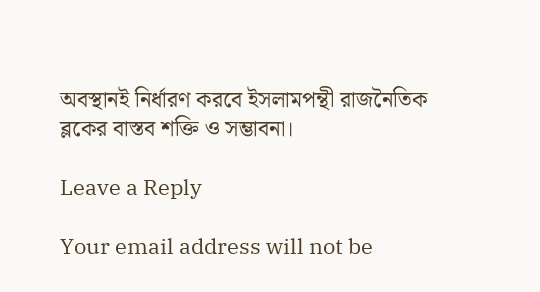অবস্থানই নির্ধারণ করবে ইসলামপন্থী রাজনৈতিক ব্লকের বাস্তব শক্তি ও সম্ভাবনা।

Leave a Reply

Your email address will not be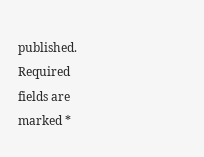published. Required fields are marked *